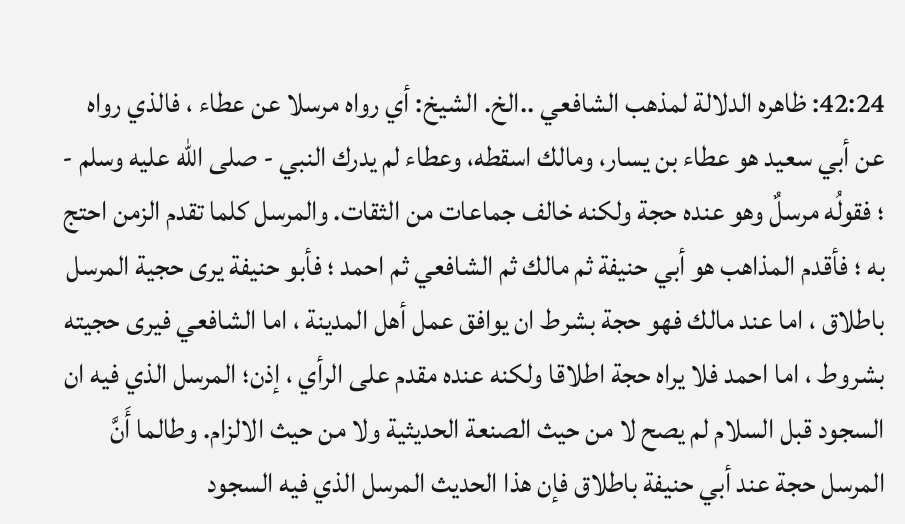42:24: ظاهره الدلالة لمذهب الشافعي ..الخ. الشيخ: أي رواه مرسلا عن عطاء ، فالذي رواه عن أبي سعيد هو عطاء بن يسار، ومالك اسقطه، وعطاء لم يدرك النبي - صلى الله عليه وسلم - ؛ فقولُه مرسلٌ وهو عنده حجة ولكنه خالف جماعات من الثقات. والمرسل كلما تقدم الزمن احتج به ؛ فأقدم المذاهب هو أبي حنيفة ثم مالك ثم الشافعي ثم احمد ؛ فأبو حنيفة يرى حجية المرسل باطلاق ، اما عند مالك فهو حجة بشرط ان يوافق عمل أهل المدينة ، اما الشافعي فيرى حجيته بشروط ، اما احمد فلا يراه حجة اطلاقا ولكنه عنده مقدم على الرأي ، إذن؛ المرسل الذي فيه ان السجود قبل السلام لم يصح لا من حيث الصنعة الحديثية ولا من حيث الالزام. وطالما أَنَّ المرسل حجة عند أبي حنيفة باطلاق فإن هذا الحديث المرسل الذي فيه السجود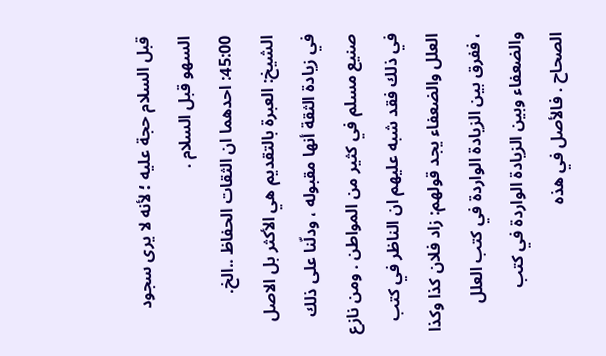قبل السلام حجة عليه ؛ لأنه لا يرى سجود السهو قبل السلام .
45:00: احدهما ان الثقات الحفاظ ..الخ. الشيخ: العبرة بالتقديم هي الأكثر بل الاصل في زيادة الثقة أنها مقبوله ، ودلّنا على ذلك صنيع مسلم في كثير من المواطن . ومن نازع في ذلك فقد شبه عليهم ان الناظر في كتب العلل والضعفاء يجد قولهم: زاد فلان كذا وكذا ، ففرق بين الزيادة الواردة في كتب العلل والضعفاء وبين الزيادة الواردة في كتب الصحاح . فالأصل في هذه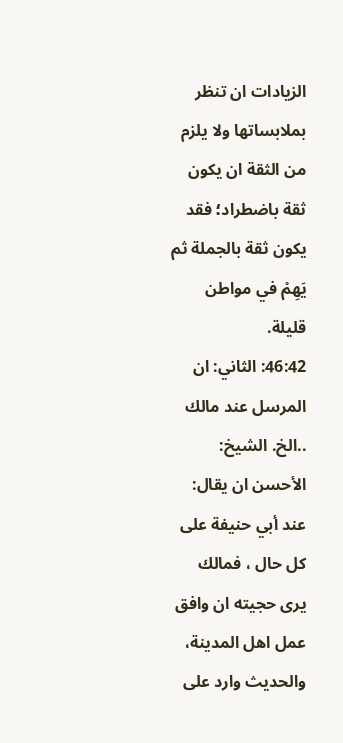الزيادات ان تنظر بملابساتها ولا يلزم من الثقة ان يكون ثقة باضطراد؛ فقد يكون ثقة بالجملة ثم يَهِمْ في مواطن قليلة.
46:42: الثاني: ان المرسل عند مالك ..الخ. الشيخ: الأحسن ان يقال: عند أبي حنيفة على كل حال ، فمالك يرى حجيته ان وافق عمل اهل المدينة، والحديث وارد على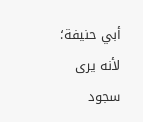أبي حنيفة؛ لأنه يرى سجود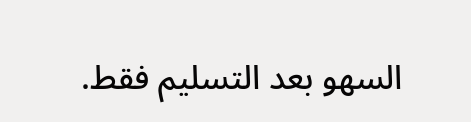السهو بعد التسليم فقط.